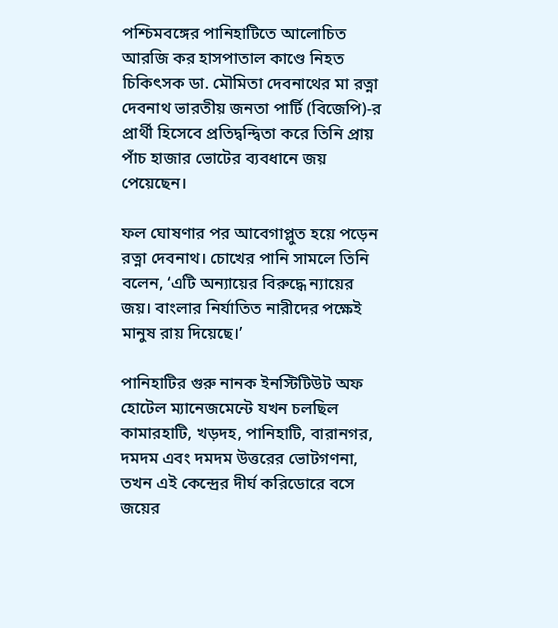পশ্চিমবঙ্গের পানিহাটিতে আলোচিত আরজি কর হাসপাতাল কাণ্ডে নিহত চিকিৎসক ডা. মৌমিতা দেবনাথের মা রত্না দেবনাথ ভারতীয় জনতা পার্টি (বিজেপি)-র প্রার্থী হিসেবে প্রতিদ্বন্দ্বিতা করে তিনি প্রায় পাঁচ হাজার ভোটের ব্যবধানে জয় পেয়েছেন।

ফল ঘোষণার পর আবেগাপ্লুত হয়ে পড়েন রত্না দেবনাথ। চোখের পানি সামলে তিনি বলেন, ‘এটি অন্যায়ের বিরুদ্ধে ন্যায়ের জয়। বাংলার নির্যাতিত নারীদের পক্ষেই মানুষ রায় দিয়েছে।’

পানিহাটির গুরু নানক ইনস্টিটিউট অফ হোটেল ম্যানেজমেন্টে যখন চলছিল কামারহাটি, খড়দহ, পানিহাটি, বারানগর, দমদম এবং দমদম উত্তরের ভোটগণনা, তখন এই কেন্দ্রের দীর্ঘ করিডোরে বসে জয়ের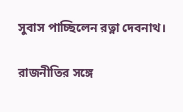সুবাস পাচ্ছিলেন রত্না দেবনাথ।

রাজনীতির সঙ্গে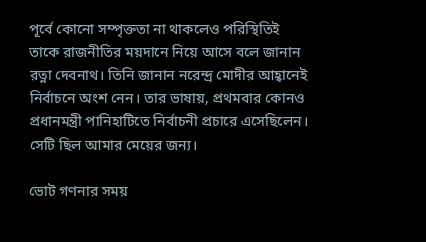পূর্বে কোনো সম্পৃক্ততা না থাকলেও পরিস্থিতিই তাকে রাজনীতির ময়দানে নিয়ে আসে বলে জানান রত্না দেবনাথ। তিনি জানান নরেন্দ্র মোদীর আহ্বানেই নির্বাচনে অংশ নেন। তার ভাষায়, প্রথমবার কোনও প্রধানমন্ত্রী পানিহাটিতে নির্বাচনী প্রচারে এসেছিলেন। সেটি ছিল আমার মেয়ের জন্য।

ভোট গণনার সময়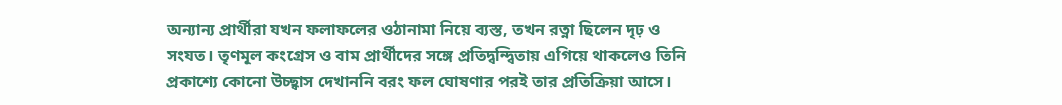অন্যান্য প্রার্থীরা যখন ফলাফলের ওঠানামা নিয়ে ব্যস্ত, তখন রত্না ছিলেন দৃঢ় ও সংযত। তৃণমূল কংগ্রেস ও বাম প্রার্থীদের সঙ্গে প্রতিদ্বন্দ্বিতায় এগিয়ে থাকলেও তিনি প্রকাশ্যে কোনো উচ্ছ্বাস দেখাননি বরং ফল ঘোষণার পরই তার প্রতিক্রিয়া আসে।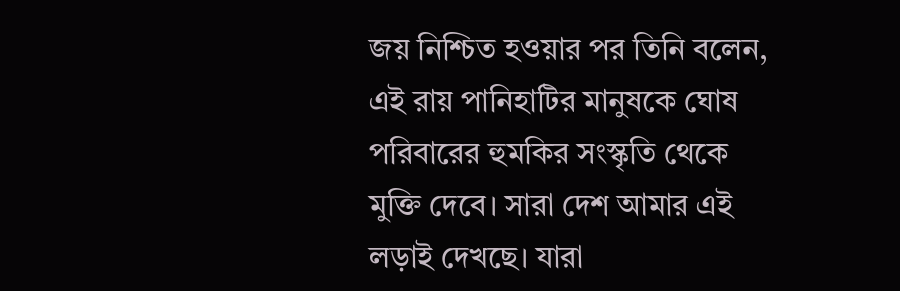জয় নিশ্চিত হওয়ার পর তিনি বলেন, এই রায় পানিহাটির মানুষকে ঘোষ পরিবারের হুমকির সংস্কৃতি থেকে মুক্তি দেবে। সারা দেশ আমার এই লড়াই দেখছে। যারা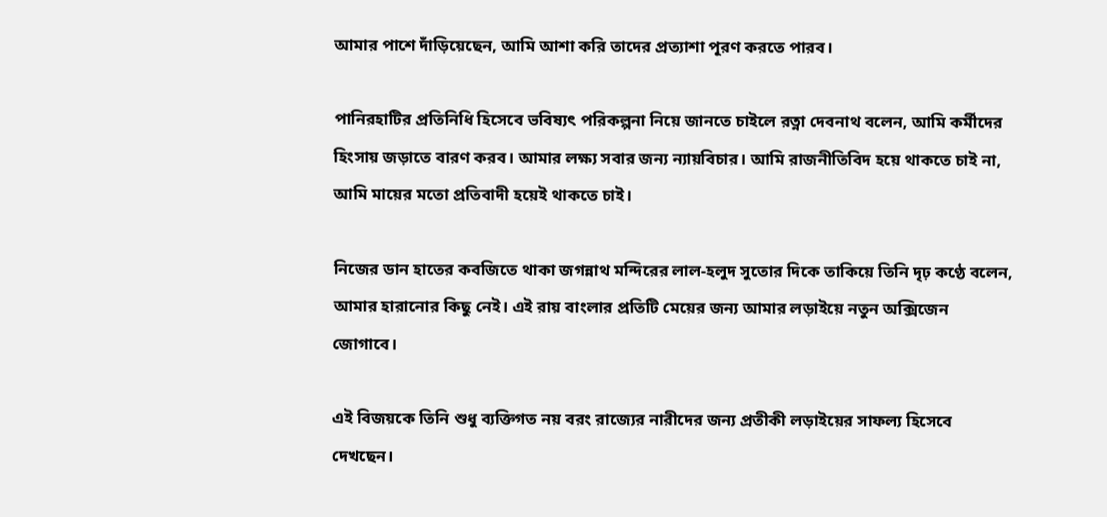আমার পাশে দাঁড়িয়েছেন, আমি আশা করি তাদের প্রত্যাশা পূরণ করতে পারব।

পানিরহাটির প্রতিনিধি হিসেবে ভবিষ্যৎ পরিকল্পনা নিয়ে জানতে চাইলে রত্না দেবনাথ বলেন, আমি কর্মীদের হিংসায় জড়াতে বারণ করব। আমার লক্ষ্য সবার জন্য ন্যায়বিচার। আমি রাজনীতিবিদ হয়ে থাকতে চাই না, আমি মায়ের মতো প্রতিবাদী হয়েই থাকতে চাই।

নিজের ডান হাতের কবজিতে থাকা জগন্নাথ মন্দিরের লাল-হলুদ সুতোর দিকে তাকিয়ে তিনি দৃঢ় কণ্ঠে বলেন, আমার হারানোর কিছু নেই। এই রায় বাংলার প্রতিটি মেয়ের জন্য আমার লড়াইয়ে নতুন অক্সিজেন জোগাবে।

এই বিজয়কে তিনি শুধু ব্যক্তিগত নয় বরং রাজ্যের নারীদের জন্য প্রতীকী লড়াইয়ের সাফল্য হিসেবে দেখছেন।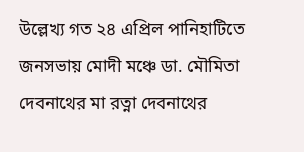উল্লেখ্য গত ২৪ এপ্রিল পানিহাটিতে জনসভায় মোদী মঞ্চে ডা. মৌমিতা দেবনাথের মা রত্না দেবনাথের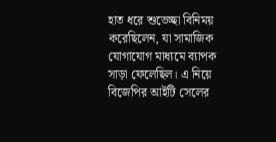হাত ধরে শুভেচ্ছা বিনিময় করেছিলেন, যা সামাজিক যোগাযোগ মাধ্যমে ব্যাপক সাড়া ফেলেছিল। এ নিয়ে বিজেপির আইটি সেলের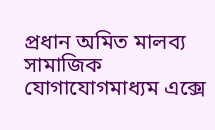প্রধান অমিত মালব্য সামাজিক যোগাযোগমাধ্যম এক্সে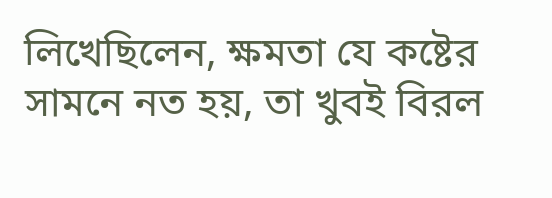লিখেছিলেন, ক্ষমতা যে কষ্টের সামনে নত হয়, তা খুবই বিরল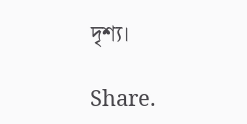দৃশ্য।

Share.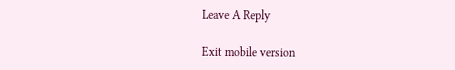Leave A Reply

Exit mobile version